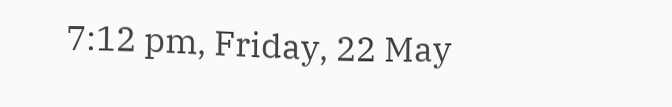7:12 pm, Friday, 22 May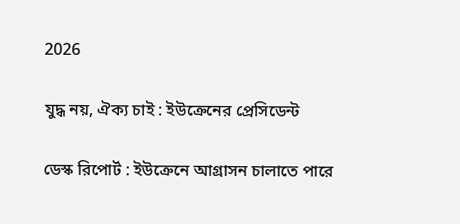2026

যুদ্ধ নয়, ঐক্য চাই : ইউক্রেনের প্রেসিডেন্ট

ডেস্ক রিপোর্ট : ইউক্রেনে আগ্রাসন চালাতে পারে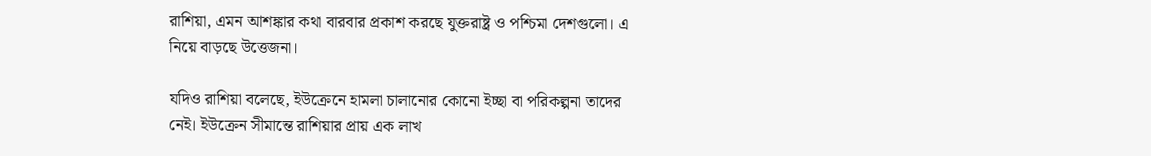রাশিয়া, এমন আশঙ্কার কথা বারবার প্রকাশ করছে যুক্তরাষ্ট্র ও পশ্চিমা দেশগুলো। এ নিয়ে বাড়ছে উত্তেজনা।

যদিও রাশিয়া বলেছে, ইউক্রেনে হামলা চালানোর কোনো ইচ্ছা বা পরিকল্পনা তাদের নেই। ইউক্রেন সীমান্তে রাশিয়ার প্রায় এক লাখ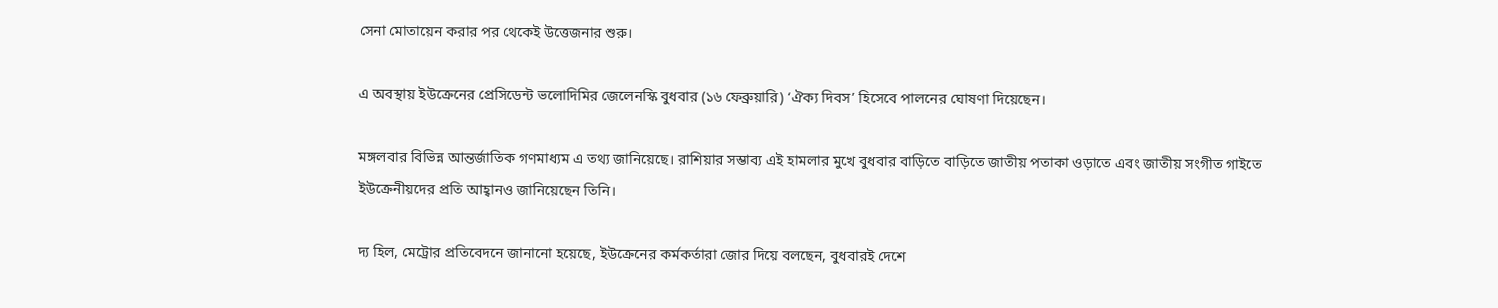সেনা মোতায়েন করার পর থেকেই উত্তেজনার শুরু।

এ অবস্থায় ইউক্রেনের প্রেসিডেন্ট ভলোদিমির জেলেনস্কি বুধবার (১৬ ফেব্রুয়ারি) ‘ঐক্য দিবস’ হিসেবে পালনের ঘোষণা দিয়েছেন।

মঙ্গলবার বিভিন্ন আন্তর্জাতিক গণমাধ্যম এ তথ্য জানিয়েছে। রাশিয়ার সম্ভাব্য এই হামলার মুখে বুধবার বাড়িতে বাড়িতে জাতীয় পতাকা ওড়াতে এবং জাতীয় সংগীত গাইতে ইউক্রেনীয়দের প্রতি আহ্বানও জানিয়েছেন তিনি।

দ্য হিল, মেট্রোর প্রতিবেদনে জানানো হয়েছে, ইউক্রেনের কর্মকর্তারা জোর দিয়ে বলছেন, বুধবারই দেশে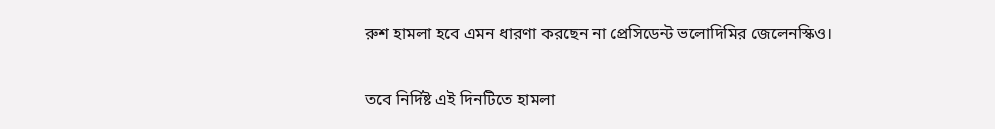রুশ হামলা হবে এমন ধারণা করছেন না প্রেসিডেন্ট ভলোদিমির জেলেনস্কিও।

তবে নির্দিষ্ট এই দিনটিতে হামলা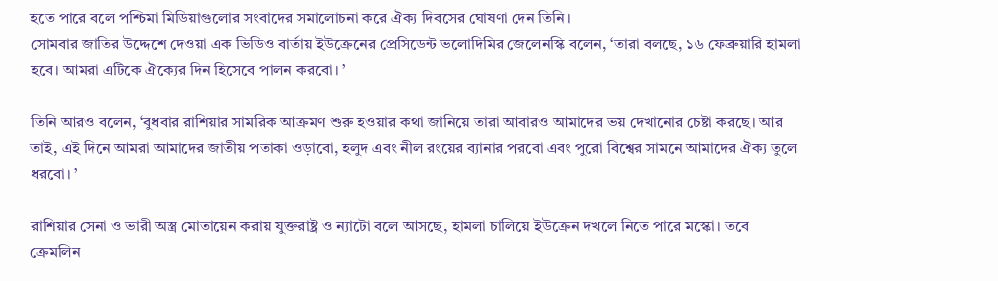হতে পারে বলে পশ্চিমা মিডিয়াগুলোর সংবাদের সমালোচনা করে ঐক্য দিবসের ঘোষণা দেন তিনি।
সোমবার জাতির উদ্দেশে দেওয়া এক ভিডিও বার্তায় ইউক্রেনের প্রেসিডেন্ট ভলোদিমির জেলেনস্কি বলেন, ‘তারা বলছে, ১৬ ফেব্রুয়ারি হামলা হবে। আমরা এটিকে ঐক্যের দিন হিসেবে পালন করবো। ’

তিনি আরও বলেন, ‘বুধবার রাশিয়ার সামরিক আক্রমণ শুরু হওয়ার কথা জানিয়ে তারা আবারও আমাদের ভয় দেখানোর চেষ্টা করছে। আর তাই, এই দিনে আমরা আমাদের জাতীয় পতাকা ওড়াবো, হলুদ এবং নীল রংয়ের ব্যানার পরবো এবং পুরো বিশ্বের সামনে আমাদের ঐক্য তুলে ধরবো। ’

রাশিয়ার সেনা ও ভারী অস্ত্র মোতায়েন করায় যুক্তরাষ্ট্র ও ন্যাটো বলে আসছে, হামলা চালিয়ে ইউক্রেন দখলে নিতে পারে মস্কো। তবে ক্রেমলিন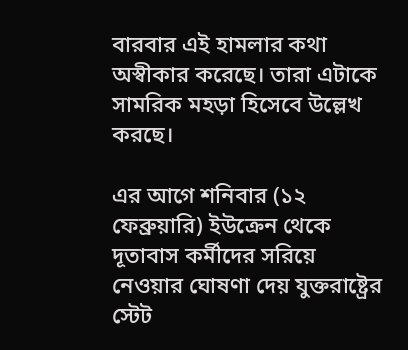বারবার এই হামলার কথা অস্বীকার করেছে। তারা এটাকে সামরিক মহড়া হিসেবে উল্লেখ করছে।

এর আগে শনিবার (১২ ফেব্রুয়ারি) ইউক্রেন থেকে দূতাবাস কর্মীদের সরিয়ে নেওয়ার ঘোষণা দেয় যুক্তরাষ্ট্রের স্টেট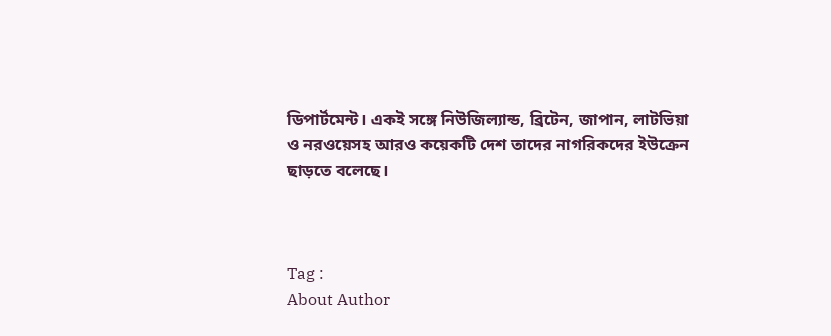ডিপার্টমেন্ট। একই সঙ্গে নিউজিল্যান্ড, ব্রিটেন, জাপান, লাটভিয়া ও নরওয়েসহ আরও কয়েকটি দেশ তাদের নাগরিকদের ইউক্রেন ছাড়তে বলেছে।



Tag :
About Author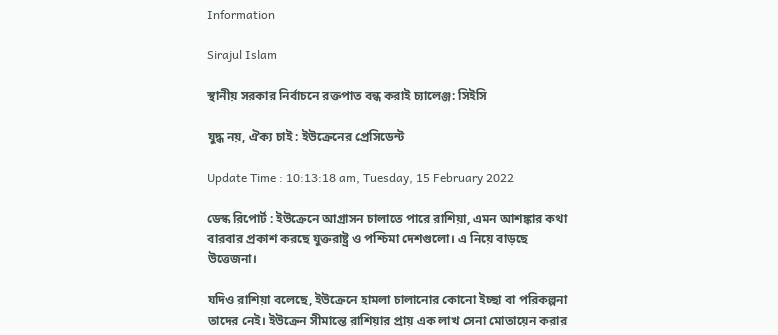Information

Sirajul Islam

স্থানীয় সরকার নির্বাচনে রক্তপাত বন্ধ করাই চ্যালেঞ্জ: সিইসি

যুদ্ধ নয়, ঐক্য চাই : ইউক্রেনের প্রেসিডেন্ট

Update Time : 10:13:18 am, Tuesday, 15 February 2022

ডেস্ক রিপোর্ট : ইউক্রেনে আগ্রাসন চালাতে পারে রাশিয়া, এমন আশঙ্কার কথা বারবার প্রকাশ করছে যুক্তরাষ্ট্র ও পশ্চিমা দেশগুলো। এ নিয়ে বাড়ছে উত্তেজনা।

যদিও রাশিয়া বলেছে, ইউক্রেনে হামলা চালানোর কোনো ইচ্ছা বা পরিকল্পনা তাদের নেই। ইউক্রেন সীমান্তে রাশিয়ার প্রায় এক লাখ সেনা মোতায়েন করার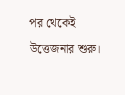পর থেকেই উত্তেজনার শুরু।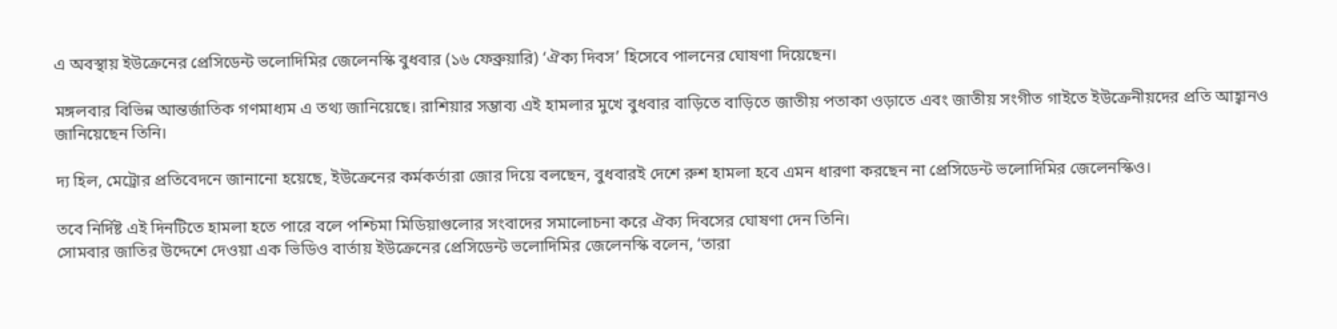এ অবস্থায় ইউক্রেনের প্রেসিডেন্ট ভলোদিমির জেলেনস্কি বুধবার (১৬ ফেব্রুয়ারি) ‘ঐক্য দিবস’ হিসেবে পালনের ঘোষণা দিয়েছেন।

মঙ্গলবার বিভিন্ন আন্তর্জাতিক গণমাধ্যম এ তথ্য জানিয়েছে। রাশিয়ার সম্ভাব্য এই হামলার মুখে বুধবার বাড়িতে বাড়িতে জাতীয় পতাকা ওড়াতে এবং জাতীয় সংগীত গাইতে ইউক্রেনীয়দের প্রতি আহ্বানও জানিয়েছেন তিনি।

দ্য হিল, মেট্রোর প্রতিবেদনে জানানো হয়েছে, ইউক্রেনের কর্মকর্তারা জোর দিয়ে বলছেন, বুধবারই দেশে রুশ হামলা হবে এমন ধারণা করছেন না প্রেসিডেন্ট ভলোদিমির জেলেনস্কিও।

তবে নির্দিষ্ট এই দিনটিতে হামলা হতে পারে বলে পশ্চিমা মিডিয়াগুলোর সংবাদের সমালোচনা করে ঐক্য দিবসের ঘোষণা দেন তিনি।
সোমবার জাতির উদ্দেশে দেওয়া এক ভিডিও বার্তায় ইউক্রেনের প্রেসিডেন্ট ভলোদিমির জেলেনস্কি বলেন, ‘তারা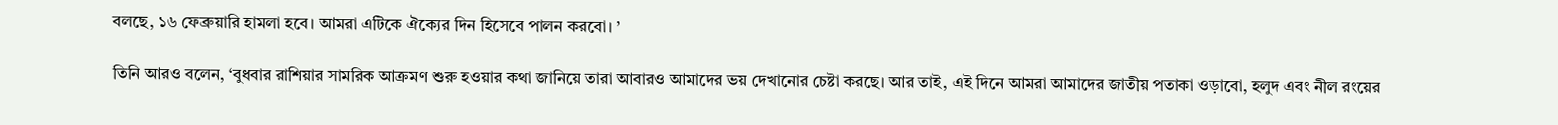বলছে, ১৬ ফেব্রুয়ারি হামলা হবে। আমরা এটিকে ঐক্যের দিন হিসেবে পালন করবো। ’

তিনি আরও বলেন, ‘বুধবার রাশিয়ার সামরিক আক্রমণ শুরু হওয়ার কথা জানিয়ে তারা আবারও আমাদের ভয় দেখানোর চেষ্টা করছে। আর তাই, এই দিনে আমরা আমাদের জাতীয় পতাকা ওড়াবো, হলুদ এবং নীল রংয়ের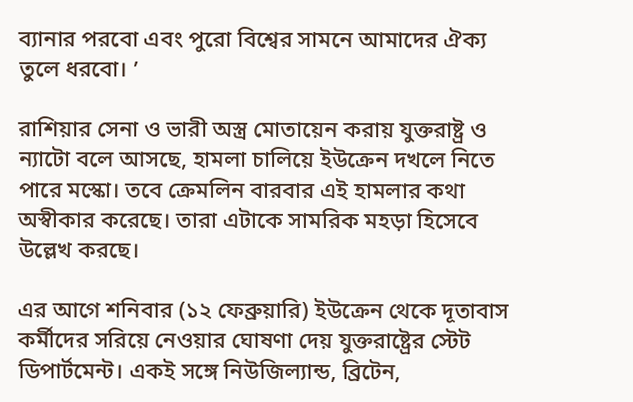ব্যানার পরবো এবং পুরো বিশ্বের সামনে আমাদের ঐক্য তুলে ধরবো। ’

রাশিয়ার সেনা ও ভারী অস্ত্র মোতায়েন করায় যুক্তরাষ্ট্র ও ন্যাটো বলে আসছে, হামলা চালিয়ে ইউক্রেন দখলে নিতে পারে মস্কো। তবে ক্রেমলিন বারবার এই হামলার কথা অস্বীকার করেছে। তারা এটাকে সামরিক মহড়া হিসেবে উল্লেখ করছে।

এর আগে শনিবার (১২ ফেব্রুয়ারি) ইউক্রেন থেকে দূতাবাস কর্মীদের সরিয়ে নেওয়ার ঘোষণা দেয় যুক্তরাষ্ট্রের স্টেট ডিপার্টমেন্ট। একই সঙ্গে নিউজিল্যান্ড, ব্রিটেন,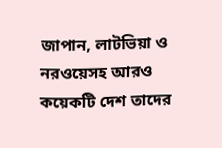জাপান, লাটভিয়া ও নরওয়েসহ আরও কয়েকটি দেশ তাদের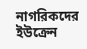নাগরিকদের ইউক্রেন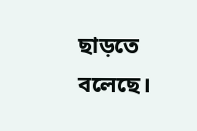ছাড়তে বলেছে।